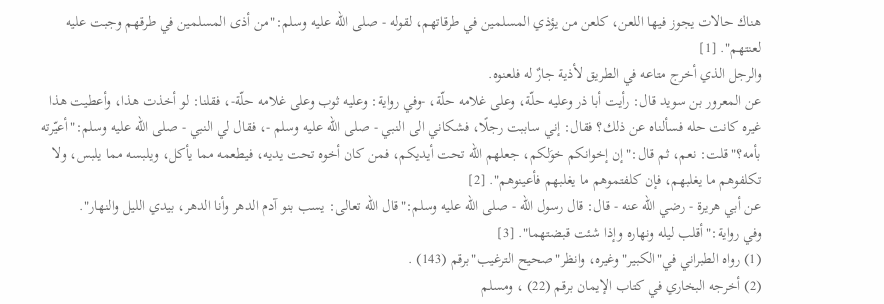هناك حالات يجوز فيها اللعن، كلعن من يؤذي المسلمين في طرقاتهم، لقوله - صلى الله عليه وسلم:"من أذى المسلمين في طرقهم وجبت عليه لعنتهم". [1]
والرجل الذي أخرج متاعه في الطريق لأذية جارٌ له فلعنوه.
عن المعرور بن سويد قال: رأيت أبا ذر وعليه حلّة، وعلى غلامه حلّة، -وفي رواية: وعليه ثوب وعلى غلامه حلّة-، فقلنا: لو أخذت هذا، وأعطيت هذا غيره كانت حله فسألناه عن ذلك؟ فقال: إني ساببت رجلًا، فشكاني الى النبي - صلى الله عليه وسلم -، فقال لي النبي - صلى الله عليه وسلم:"أعيّرته بأمه؟"قلت: نعم، ثم قال:"إن إخوانكم خوَلكم، جعلهم الله تحت أيديكم، فمن كان أخوه تحت يديه، فيطعمه مما يأكل، ويلبسه مما يلبس، ولا تكلفوهم ما يغلبهم، فإن كلفتموهم ما يغلبهم فأعينوهم". [2]
عن أبي هريرة - رضي الله عنه - قال: قال رسول الله - صلى الله عليه وسلم:"قال الله تعالى: يسب بنو آدم الدهر وأنا الدهر، بيدي الليل والنهار".
وفي رواية:"أقلب ليله ونهاره وإذا شئت قبضتهما". [3]
(1) رواه الطبراني في"الكبير"وغيره، وانظر"صحيح الترغيب"برقم (143) .
(2) أخرجه البخاري في كتاب الإيمان برقم (22) ، ومسلم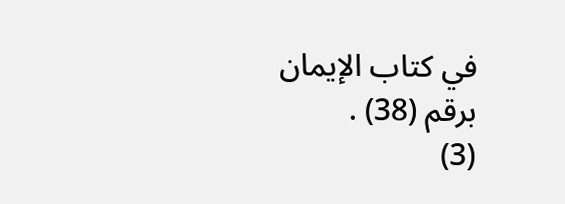في كتاب الإيمان برقم (38) .
(3)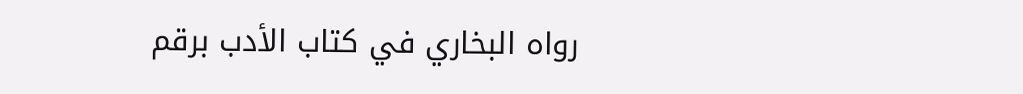رواه البخاري في كتاب الأدب برقم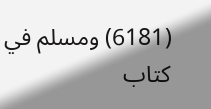(6181) ومسلم في كتاب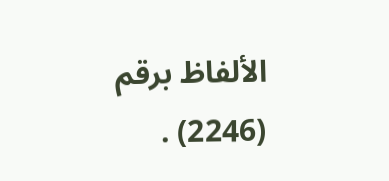الألفاظ برقم (2246) .